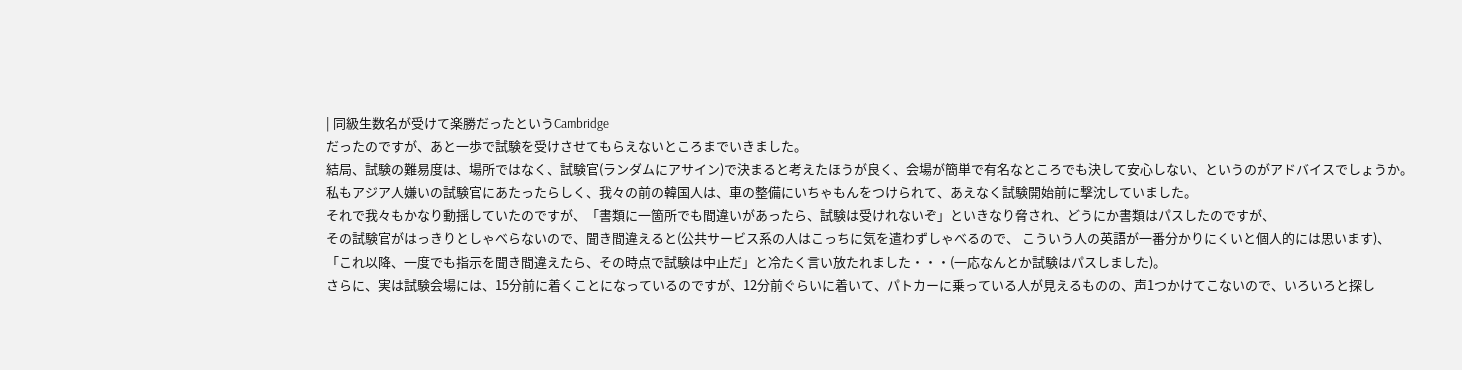| 同級生数名が受けて楽勝だったというCambridge
だったのですが、あと一歩で試験を受けさせてもらえないところまでいきました。
結局、試験の難易度は、場所ではなく、試験官(ランダムにアサイン)で決まると考えたほうが良く、会場が簡単で有名なところでも決して安心しない、というのがアドバイスでしょうか。
私もアジア人嫌いの試験官にあたったらしく、我々の前の韓国人は、車の整備にいちゃもんをつけられて、あえなく試験開始前に撃沈していました。
それで我々もかなり動揺していたのですが、「書類に一箇所でも間違いがあったら、試験は受けれないぞ」といきなり脅され、どうにか書類はパスしたのですが、
その試験官がはっきりとしゃべらないので、聞き間違えると(公共サービス系の人はこっちに気を遣わずしゃべるので、 こういう人の英語が一番分かりにくいと個人的には思います)、
「これ以降、一度でも指示を聞き間違えたら、その時点で試験は中止だ」と冷たく言い放たれました・・・(一応なんとか試験はパスしました)。
さらに、実は試験会場には、15分前に着くことになっているのですが、12分前ぐらいに着いて、パトカーに乗っている人が見えるものの、声1つかけてこないので、いろいろと探し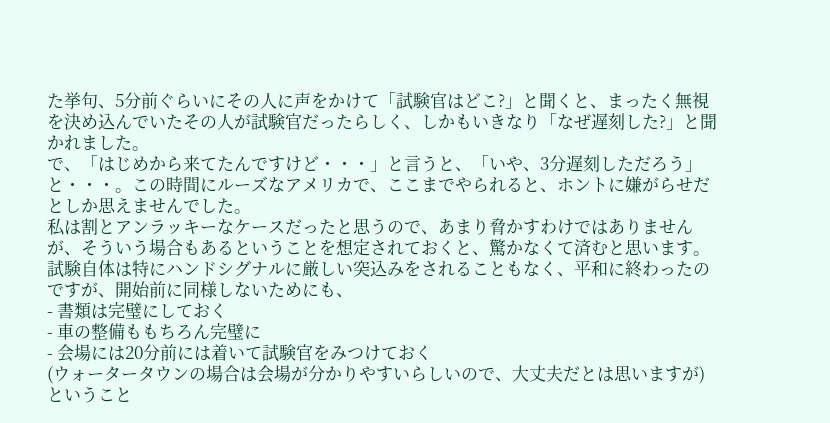た挙句、5分前ぐらいにその人に声をかけて「試験官はどこ?」と聞くと、まったく無視を決め込んでいたその人が試験官だったらしく、しかもいきなり「なぜ遅刻した?」と聞かれました。
で、「はじめから来てたんですけど・・・」と言うと、「いや、3分遅刻しただろう」と・・・。この時間にルーズなアメリカで、ここまでやられると、ホントに嫌がらせだとしか思えませんでした。
私は割とアンラッキーなケースだったと思うので、あまり脅かすわけではありませんが、そういう場合もあるということを想定されておくと、驚かなくて済むと思います。
試験自体は特にハンドシグナルに厳しい突込みをされることもなく、平和に終わったのですが、開始前に同様しないためにも、
- 書類は完璧にしておく
- 車の整備ももちろん完璧に
- 会場には20分前には着いて試験官をみつけておく
(ウォータータウンの場合は会場が分かりやすいらしいので、大丈夫だとは思いますが)
ということ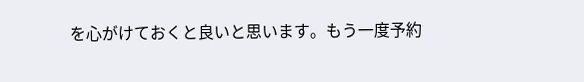を心がけておくと良いと思います。もう一度予約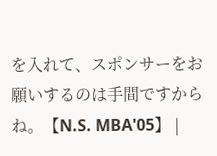を入れて、スポンサーをお願いするのは手間ですからね。【N.S. MBA'05】 |